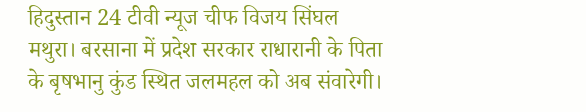हिदुस्तान 24 टीवी न्यूज चीफ विजय सिंघल
मथुरा। बरसाना में प्रदेश सरकार राधारानी के पिता के बृषभानु कुंड स्थित जलमहल को अब संवारेगी।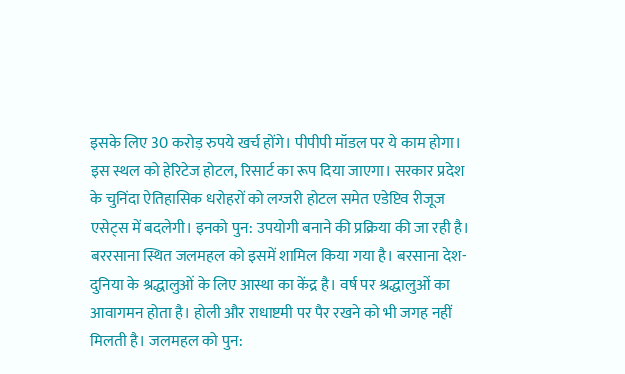इसके लिए 30 करोड़ रुपये खर्च होंगे। पीपीपी मॉडल पर ये काम होगा। इस स्थल को हेरिटेज होटल, रिसार्ट का रूप दिया जाएगा। सरकार प्रदेश के चुनिंदा ऐतिहासिक धरोहरों को लग्जरी होटल समेत एडेप्टिव रीजूज एसेट्स में बदलेगी। इनको पुन: उपयोगी बनाने की प्रक्रिया की जा रही है। बररसाना स्थित जलमहल को इसमें शामिल किया गया है। बरसाना देश-दुनिया के श्रद्धालुओं के लिए आस्था का केंद्र है। वर्ष पर श्रद्धालुओं का आवागमन होता है। होली और राधाष्टमी पर पैर रखने को भी जगह नहीं मिलती है। जलमहल को पुन: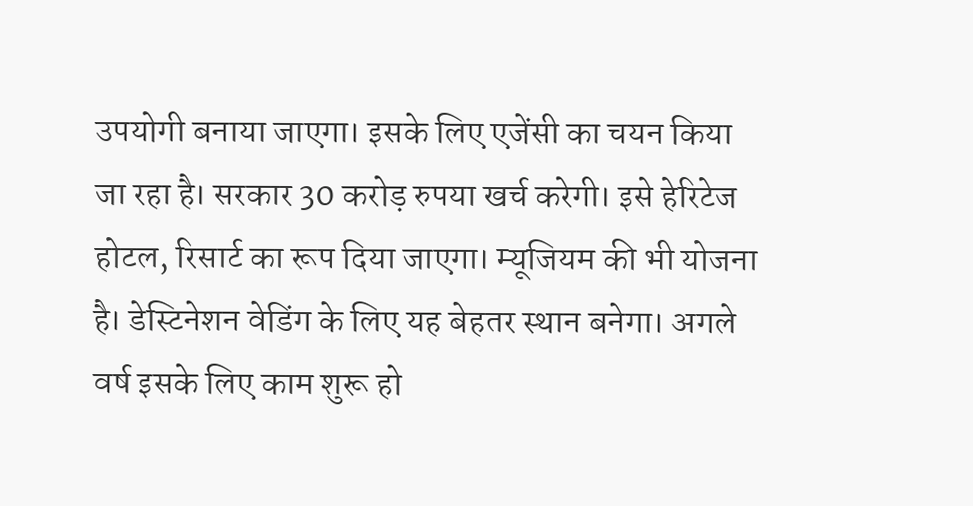उपयोगी बनाया जाएगा। इसके लिए एजेंसी का चयन किया जा रहा है। सरकार 30 करोड़ रुपया खर्च करेगी। इसे हेरिटेज होटल, रिसार्ट का रूप दिया जाएगा। म्यूजियम की भी योजना है। डेस्टिनेशन वेडिंग के लिए यह बेहतर स्थान बनेगा। अगले वर्ष इसके लिए काम शुरू हो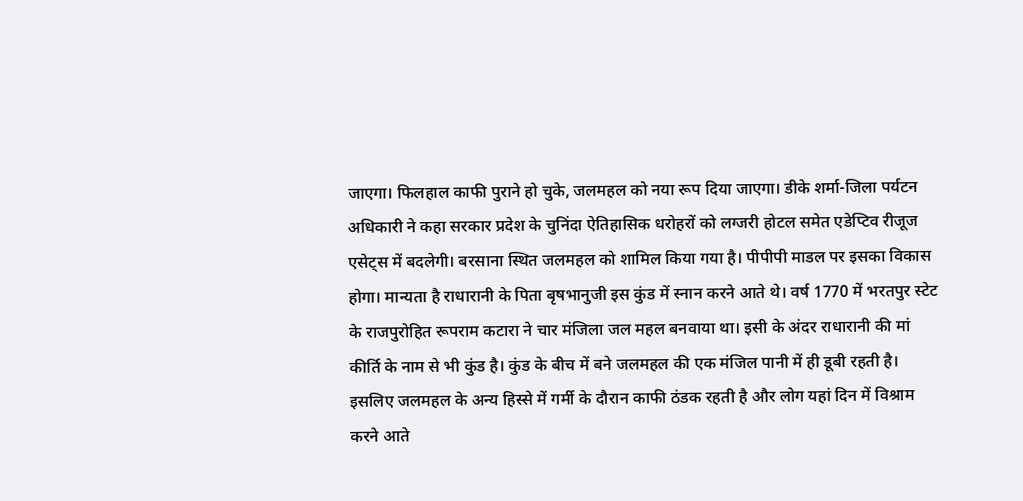जाएगा। फिलहाल काफी पुराने हो चुके, जलमहल को नया रूप दिया जाएगा। डीके शर्मा-जिला पर्यटन अधिकारी ने कहा सरकार प्रदेश के चुनिंदा ऐतिहासिक धरोहरों को लग्जरी होटल समेत एडेप्टिव रीजूज एसेट्स में बदलेगी। बरसाना स्थित जलमहल को शामिल किया गया है। पीपीपी माडल पर इसका विकास होगा। मान्यता है राधारानी के पिता बृषभानुजी इस कुंड में स्नान करने आते थे। वर्ष 1770 में भरतपुर स्टेट के राजपुरोहित रूपराम कटारा ने चार मंजिला जल महल बनवाया था। इसी के अंदर राधारानी की मां कीर्ति के नाम से भी कुंड है। कुंड के बीच में बने जलमहल की एक मंजिल पानी में ही डूबी रहती है। इसलिए जलमहल के अन्य हिस्से में गर्मी के दौरान काफी ठंडक रहती है और लोग यहां दिन में विश्राम करने आते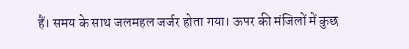हैं। समय के साथ जलमहल जर्जर होता गया। ऊपर की मंजिलों में कुछ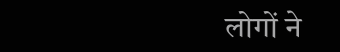लोगों ने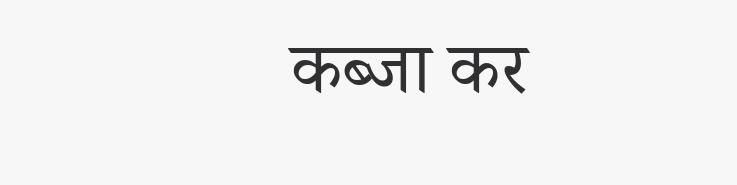कब्जा कर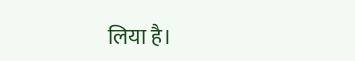लिया है।